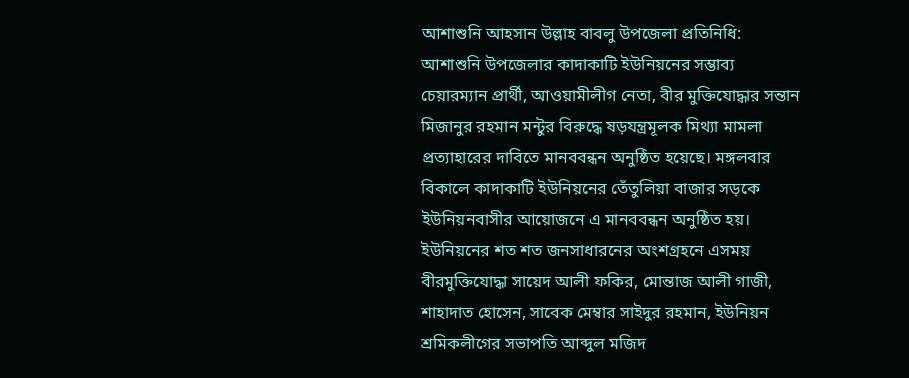আশাশুনি আহসান উল্লাহ বাবলু উপজেলা প্রতিনিধি: আশাশুনি উপজেলার কাদাকাটি ইউনিয়নের সম্ভাব্য চেয়ারম্যান প্রার্থী, আওয়ামীলীগ নেতা, বীর মুক্তিযোদ্ধার সন্তান মিজানুর রহমান মন্টুর বিরুদ্ধে ষড়যন্ত্রমূলক মিথ্যা মামলা প্রত্যাহারের দাবিতে মানববন্ধন অনুষ্ঠিত হয়েছে। মঙ্গলবার বিকালে কাদাকাটি ইউনিয়নের তেঁতুলিয়া বাজার সড়কে ইউনিয়নবাসীর আয়োজনে এ মানববন্ধন অনুষ্ঠিত হয়। ইউনিয়নের শত শত জনসাধারনের অংশগ্রহনে এসময় বীরমুক্তিযোদ্ধা সায়েদ আলী ফকির, মোন্তাজ আলী গাজী, শাহাদাত হোসেন, সাবেক মেম্বার সাইদুর রহমান, ইউনিয়ন শ্রমিকলীগের সভাপতি আব্দুল মজিদ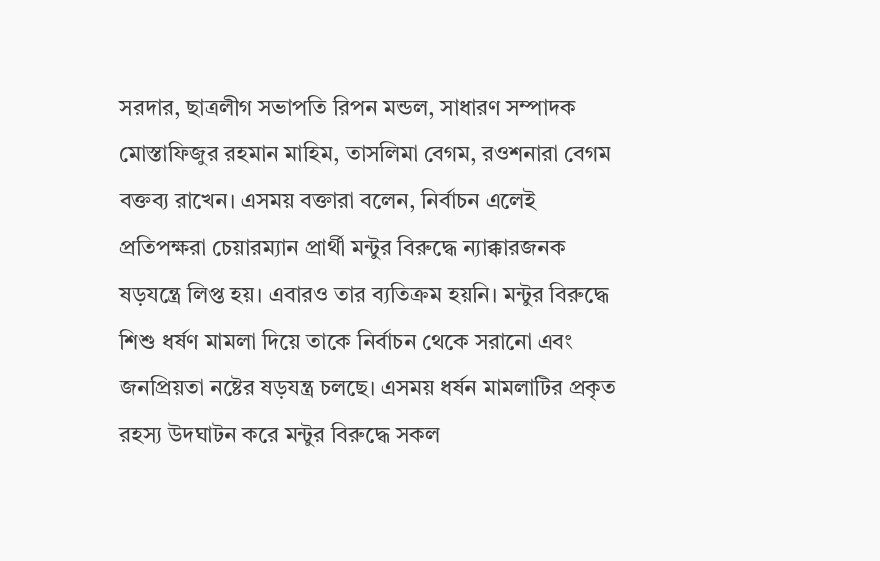সরদার, ছাত্রলীগ সভাপতি রিপন মন্ডল, সাধারণ সম্পাদক মোস্তাফিজুর রহমান মাহিম, তাসলিমা বেগম, রওশনারা বেগম বক্তব্য রাখেন। এসময় বক্তারা বলেন, নির্বাচন এলেই প্রতিপক্ষরা চেয়ারম্যান প্রার্থী মন্টুর বিরুদ্ধে ন্যাক্কারজনক ষড়যন্ত্রে লিপ্ত হয়। এবারও তার ব্যতিক্রম হয়নি। মন্টুর বিরুদ্ধে শিশু ধর্ষণ মামলা দিয়ে তাকে নির্বাচন থেকে সরানো এবং জনপ্রিয়তা নষ্টের ষড়যন্ত্র চলছে। এসময় ধর্ষন মামলাটির প্রকৃত রহস্য উদঘাটন করে মন্টুর বিরুদ্ধে সকল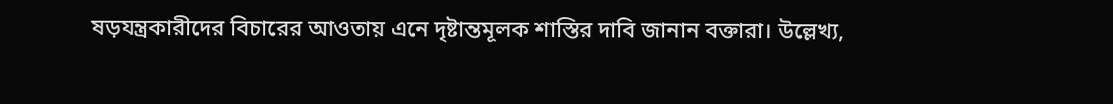ষড়যন্ত্রকারীদের বিচারের আওতায় এনে দৃষ্টান্তমূলক শাস্তির দাবি জানান বক্তারা। উল্লেখ্য,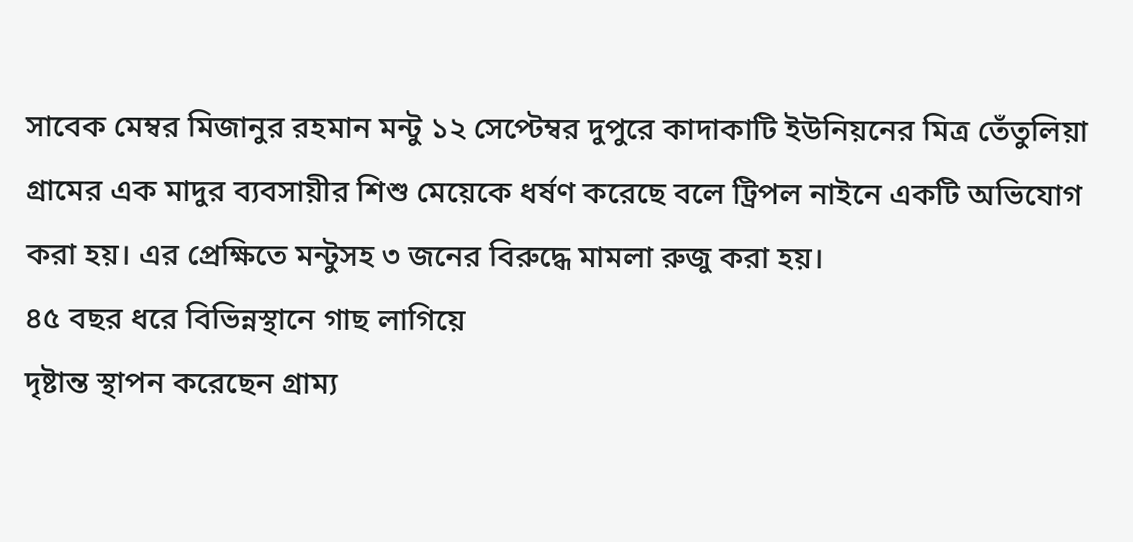সাবেক মেম্বর মিজানুর রহমান মন্টু ১২ সেপ্টেম্বর দুপুরে কাদাকাটি ইউনিয়নের মিত্র তেঁতুলিয়া গ্রামের এক মাদুর ব্যবসায়ীর শিশু মেয়েকে ধর্ষণ করেছে বলে ট্রিপল নাইনে একটি অভিযোগ করা হয়। এর প্রেক্ষিতে মন্টুসহ ৩ জনের বিরুদ্ধে মামলা রুজু করা হয়।
৪৫ বছর ধরে বিভিন্নস্থানে গাছ লাগিয়ে
দৃষ্টান্ত স্থাপন করেছেন গ্রাম্য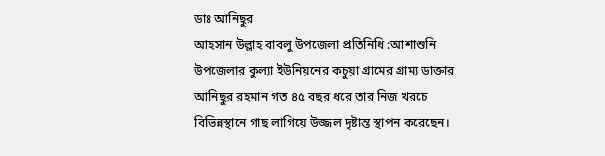ডাঃ আনিছুর
আহসান উল্লাহ বাবলু উপজেলা প্রতিনিধি :আশাশুনি উপজেলার কুল্যা ইউনিয়নের কচুয়া গ্রামের গ্রাম্য ডাক্তার আনিছুর রহমান গত ৪৫ বছর ধরে তার নিজ খরচে বিভিন্নস্থানে গাছ লাগিয়ে উজ্জল দৃষ্টান্ত স্থাপন করেছেন।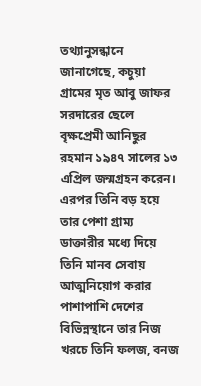তথ্যানুসন্ধানে জানাগেছে, কচুয়া গ্রামের মৃত আবু জাফর সরদারের ছেলে বৃক্ষপ্রেমী আনিছুর রহমান ১৯৪৭ সালের ১৩ এপ্রিল জন্মগ্রহন করেন। এরপর তিনি বড় হয়ে তার পেশা গ্রাম্য ডাক্তারীর মধ্যে দিয়ে তিনি মানব সেবায় আত্মনিয়োগ করার পাশাপাশি দেশের বিভিন্নস্থানে তার নিজ খরচে তিনি ফলজ, বনজ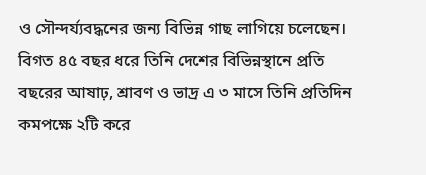ও সৌন্দর্য্যবদ্ধনের জন্য বিভিন্ন গাছ লাগিয়ে চলেছেন। বিগত ৪৫ বছর ধরে তিনি দেশের বিভিন্নস্থানে প্রতি বছরের আষাঢ়, শ্রাবণ ও ভাদ্র এ ৩ মাসে তিনি প্রতিদিন কমপক্ষে ২টি করে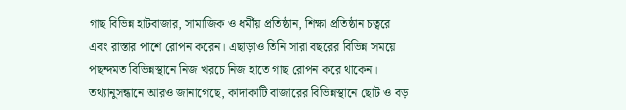গাছ বিভিন্ন হাটবাজার, সামাজিক ও ধর্মীয় প্রতিষ্ঠান, শিক্ষা প্রতিষ্ঠান চত্বরে এবং রাস্তার পাশে রোপন করেন। এছাড়াও তিনি সারা বছরের বিভিন্ন সময়ে পছন্দমত বিভিন্নস্থানে নিজ খরচে নিজ হাতে গাছ রোপন করে থাকেন। তথ্যানুসন্ধানে আরও জানাগেছে, কাদাকাটি বাজারের বিভিন্নস্থানে ছোট ও বড়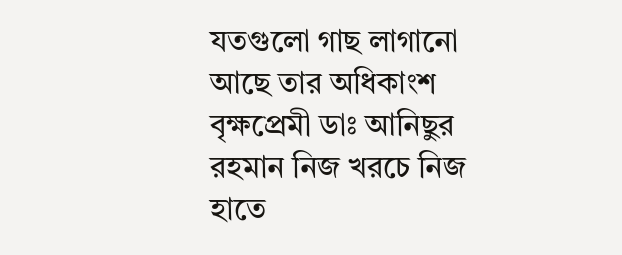যতগুলো গাছ লাগানো আছে তার অধিকাংশ বৃক্ষপ্রেমী ডাঃ আনিছুর রহমান নিজ খরচে নিজ হাতে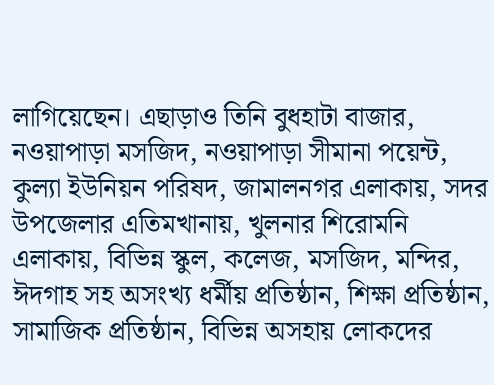লাগিয়েছেন। এছাড়াও তিনি বুধহাটা বাজার, নওয়াপাড়া মসজিদ, নওয়াপাড়া সীমানা পয়েন্ট, কুল্যা ইউনিয়ন পরিষদ, জামালনগর এলাকায়, সদর উপজেলার এতিমখানায়, খুলনার শিরোমনি এলাকায়, বিভিন্ন স্কুল, কলেজ, মসজিদ, মন্দির, ঈদগাহ সহ অসংখ্য ধর্মীয় প্রতিষ্ঠান, শিক্ষা প্রতিষ্ঠান, সামাজিক প্রতিষ্ঠান, বিভিন্ন অসহায় লোকদের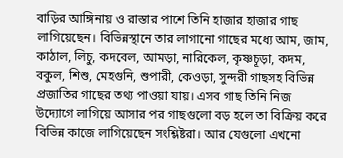বাড়ির আঙ্গিনায় ও রাস্তার পাশে তিনি হাজার হাজার গাছ লাগিয়েছেন। বিভিন্নস্থানে তার লাগানো গাছের মধ্যে আম, জাম, কাঠাল, লিচু, কদবেল, আমড়া, নারিকেল, কৃষ্ণচূড়া, কদম, বকুল, শিশু, মেহগুনি, শুপারী, কেওড়া, সুন্দরী গাছসহ বিভিন্ন প্রজাতির গাছের তথ্য পাওয়া যায়। এসব গাছ তিনি নিজ উদ্যোগে লাগিয়ে আসার পর গাছগুলো বড় হলে তা বিক্রিয় করে বিভিন্ন কাজে লাগিয়েছেন সংশ্লিষ্টরা। আর যেগুলো এখনো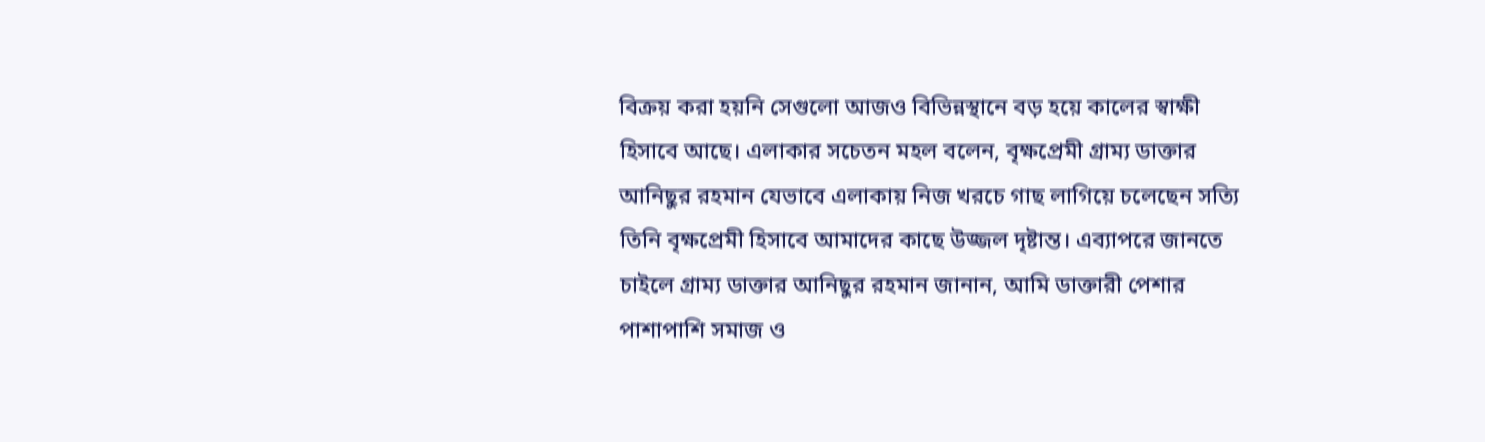বিক্রয় করা হয়নি সেগুলো আজও বিভিন্নস্থানে বড় হয়ে কালের স্বাক্ষী হিসাবে আছে। এলাকার সচেতন মহল বলেন, বৃক্ষপ্রেমী গ্রাম্য ডাক্তার আনিছুর রহমান যেভাবে এলাকায় নিজ খরচে গাছ লাগিয়ে চলেছেন সত্যি তিনি বৃক্ষপ্রেমী হিসাবে আমাদের কাছে উজ্জল দৃষ্টান্ত। এব্যাপরে জানতে চাইলে গ্রাম্য ডাক্তার আনিছুর রহমান জানান, আমি ডাক্তারী পেশার পাশাপাশি সমাজ ও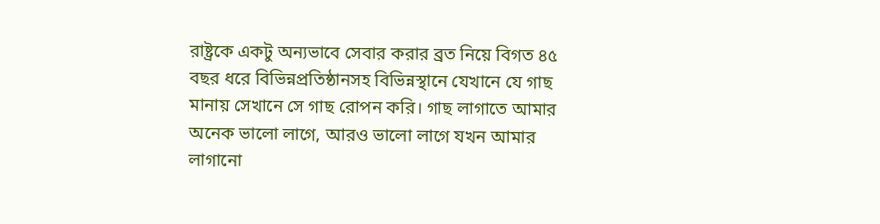রাষ্ট্রকে একটু অন্যভাবে সেবার করার ব্রত নিয়ে বিগত ৪৫ বছর ধরে বিভিন্নপ্রতিষ্ঠানসহ বিভিন্নস্থানে যেখানে যে গাছ মানায় সেখানে সে গাছ রোপন করি। গাছ লাগাতে আমার অনেক ভালো লাগে, আরও ভালো লাগে যখন আমার লাগানো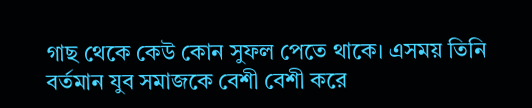গাছ থেকে কেউ কোন সুফল পেতে থাকে। এসময় তিনি বর্তমান যুব সমাজকে বেশী বেশী করে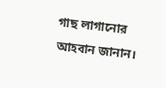গাছ লাগানোর আহবান জানান।